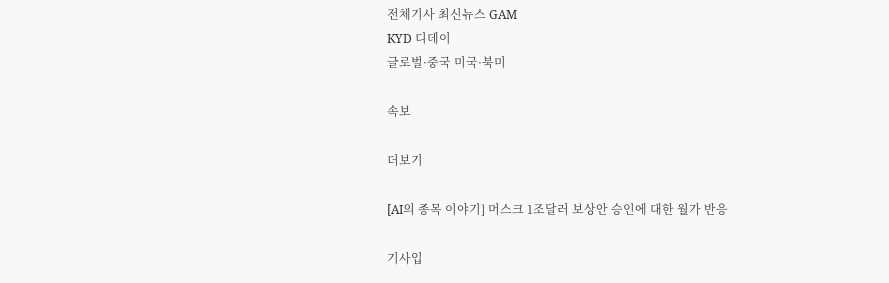전체기사 최신뉴스 GAM
KYD 디데이
글로벌·중국 미국·북미

속보

더보기

[AI의 종목 이야기] 머스크 1조달러 보상안 승인에 대한 월가 반응

기사입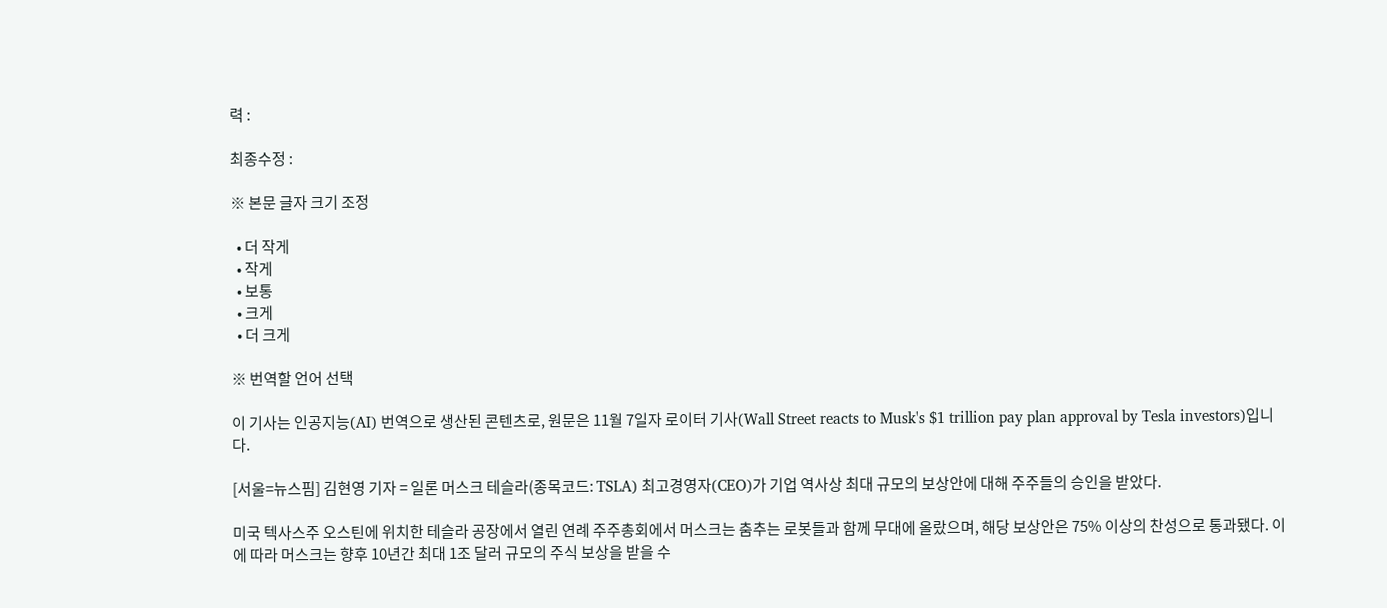력 :

최종수정 :

※ 본문 글자 크기 조정

  • 더 작게
  • 작게
  • 보통
  • 크게
  • 더 크게

※ 번역할 언어 선택

이 기사는 인공지능(AI) 번역으로 생산된 콘텐츠로, 원문은 11월 7일자 로이터 기사(Wall Street reacts to Musk's $1 trillion pay plan approval by Tesla investors)입니다.

[서울=뉴스핌] 김현영 기자 = 일론 머스크 테슬라(종목코드: TSLA) 최고경영자(CEO)가 기업 역사상 최대 규모의 보상안에 대해 주주들의 승인을 받았다.

미국 텍사스주 오스틴에 위치한 테슬라 공장에서 열린 연례 주주총회에서 머스크는 춤추는 로봇들과 함께 무대에 올랐으며, 해당 보상안은 75% 이상의 찬성으로 통과됐다. 이에 따라 머스크는 향후 10년간 최대 1조 달러 규모의 주식 보상을 받을 수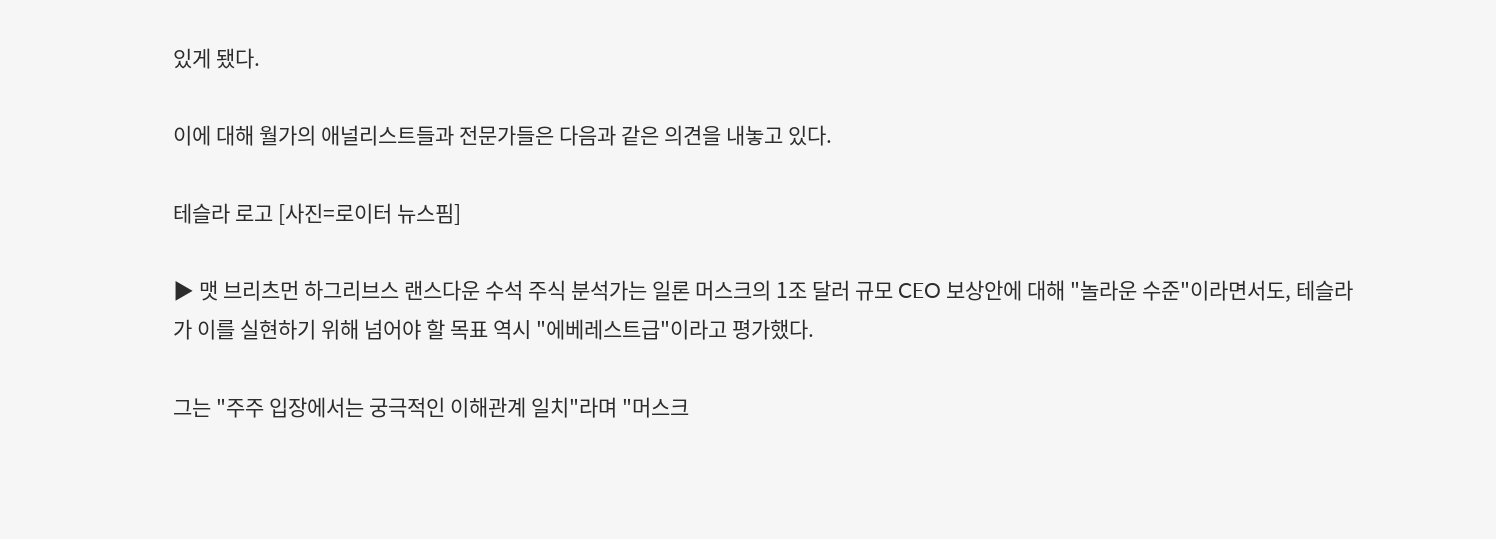있게 됐다.

이에 대해 월가의 애널리스트들과 전문가들은 다음과 같은 의견을 내놓고 있다.

테슬라 로고 [사진=로이터 뉴스핌]

▶ 맷 브리츠먼 하그리브스 랜스다운 수석 주식 분석가는 일론 머스크의 1조 달러 규모 CEO 보상안에 대해 "놀라운 수준"이라면서도, 테슬라가 이를 실현하기 위해 넘어야 할 목표 역시 "에베레스트급"이라고 평가했다.

그는 "주주 입장에서는 궁극적인 이해관계 일치"라며 "머스크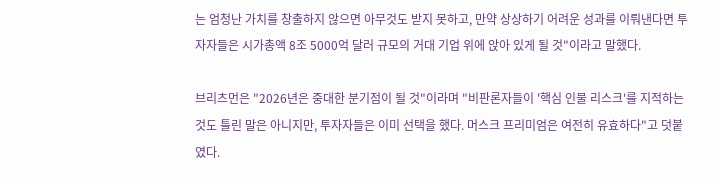는 엄청난 가치를 창출하지 않으면 아무것도 받지 못하고, 만약 상상하기 어려운 성과를 이뤄낸다면 투자자들은 시가총액 8조 5000억 달러 규모의 거대 기업 위에 앉아 있게 될 것"이라고 말했다.

브리츠먼은 "2026년은 중대한 분기점이 될 것"이라며 "비판론자들이 '핵심 인물 리스크'를 지적하는 것도 틀린 말은 아니지만, 투자자들은 이미 선택을 했다. 머스크 프리미엄은 여전히 유효하다"고 덧붙였다.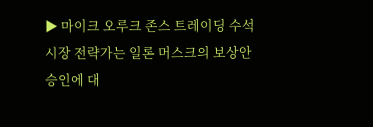▶ 마이크 오루크 존스 트레이딩 수석 시장 전략가는 일론 머스크의 보상안 승인에 대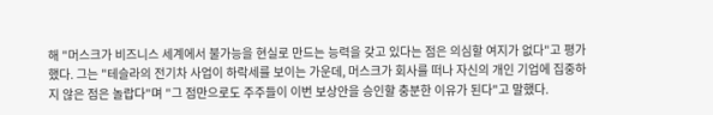해 "머스크가 비즈니스 세계에서 불가능을 현실로 만드는 능력을 갖고 있다는 점은 의심할 여지가 없다"고 평가했다. 그는 "테슬라의 전기차 사업이 하락세를 보이는 가운데, 머스크가 회사를 떠나 자신의 개인 기업에 집중하지 않은 점은 놀랍다"며 "그 점만으로도 주주들이 이번 보상안을 승인할 충분한 이유가 된다"고 말했다.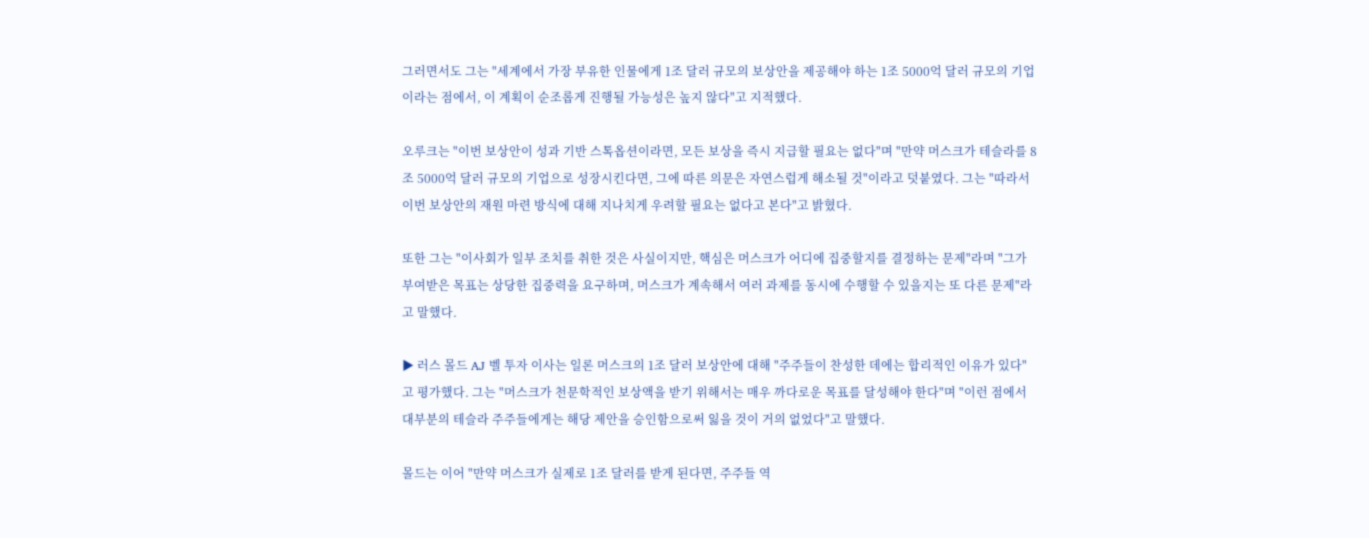그러면서도 그는 "세계에서 가장 부유한 인물에게 1조 달러 규모의 보상안을 제공해야 하는 1조 5000억 달러 규모의 기업이라는 점에서, 이 계획이 순조롭게 진행될 가능성은 높지 않다"고 지적했다.

오루크는 "이번 보상안이 성과 기반 스톡옵션이라면, 모든 보상을 즉시 지급할 필요는 없다"며 "만약 머스크가 테슬라를 8조 5000억 달러 규모의 기업으로 성장시킨다면, 그에 따른 의문은 자연스럽게 해소될 것"이라고 덧붙였다. 그는 "따라서 이번 보상안의 재원 마련 방식에 대해 지나치게 우려할 필요는 없다고 본다"고 밝혔다.

또한 그는 "이사회가 일부 조치를 취한 것은 사실이지만, 핵심은 머스크가 어디에 집중할지를 결정하는 문제"라며 "그가 부여받은 목표는 상당한 집중력을 요구하며, 머스크가 계속해서 여러 과제를 동시에 수행할 수 있을지는 또 다른 문제"라고 말했다.

▶ 러스 몰드 AJ 벨 투자 이사는 일론 머스크의 1조 달러 보상안에 대해 "주주들이 찬성한 데에는 합리적인 이유가 있다"고 평가했다. 그는 "머스크가 천문학적인 보상액을 받기 위해서는 매우 까다로운 목표를 달성해야 한다"며 "이런 점에서 대부분의 테슬라 주주들에게는 해당 제안을 승인함으로써 잃을 것이 거의 없었다"고 말했다.

몰드는 이어 "만약 머스크가 실제로 1조 달러를 받게 된다면, 주주들 역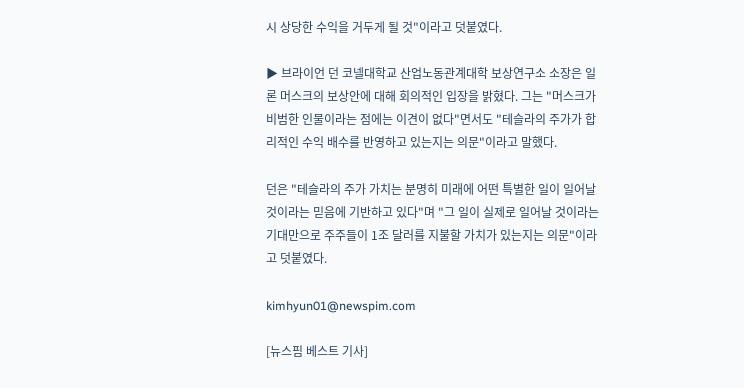시 상당한 수익을 거두게 될 것"이라고 덧붙였다.

▶ 브라이언 던 코넬대학교 산업노동관계대학 보상연구소 소장은 일론 머스크의 보상안에 대해 회의적인 입장을 밝혔다. 그는 "머스크가 비범한 인물이라는 점에는 이견이 없다"면서도 "테슬라의 주가가 합리적인 수익 배수를 반영하고 있는지는 의문"이라고 말했다.

던은 "테슬라의 주가 가치는 분명히 미래에 어떤 특별한 일이 일어날 것이라는 믿음에 기반하고 있다"며 "그 일이 실제로 일어날 것이라는 기대만으로 주주들이 1조 달러를 지불할 가치가 있는지는 의문"이라고 덧붙였다.

kimhyun01@newspim.com

[뉴스핌 베스트 기사]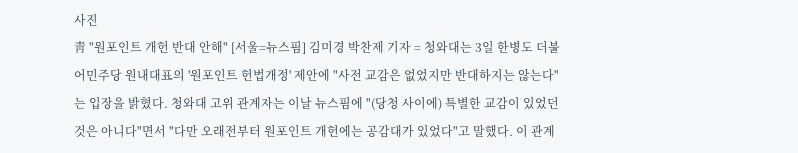사진
靑 "원포인트 개헌 반대 안해" [서울=뉴스핌] 김미경 박찬제 기자 = 청와대는 3일 한병도 더불어민주당 원내대표의 '원포인트 헌법개정' 제안에 "사전 교감은 없었지만 반대하지는 않는다"는 입장을 밝혔다. 청와대 고위 관계자는 이날 뉴스핌에 "(당청 사이에) 특별한 교감이 있었던 것은 아니다"면서 "다만 오래전부터 원포인트 개헌에는 공감대가 있었다"고 말했다. 이 관계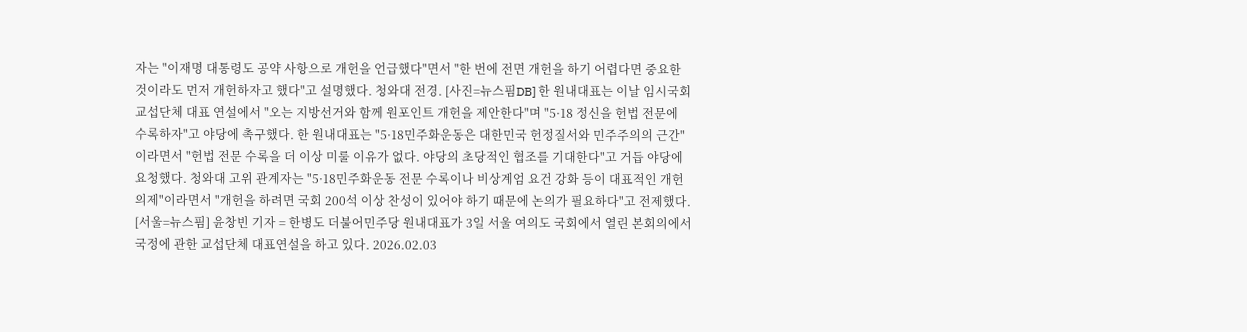자는 "이재명 대통령도 공약 사항으로 개헌을 언급했다"면서 "한 번에 전면 개헌을 하기 어렵다면 중요한 것이라도 먼저 개헌하자고 했다"고 설명했다. 청와대 전경. [사진=뉴스핌DB] 한 원내대표는 이날 임시국회 교섭단체 대표 연설에서 "오는 지방선거와 함께 원포인트 개헌을 제안한다"며 "5·18 정신을 헌법 전문에 수록하자"고 야당에 촉구했다. 한 원내대표는 "5·18민주화운동은 대한민국 헌정질서와 민주주의의 근간"이라면서 "헌법 전문 수록을 더 이상 미룰 이유가 없다. 야당의 초당적인 협조를 기대한다"고 거듭 야당에 요청했다. 청와대 고위 관계자는 "5·18민주화운동 전문 수록이나 비상계엄 요건 강화 등이 대표적인 개헌 의제"이라면서 "개헌을 하려면 국회 200석 이상 찬성이 있어야 하기 때문에 논의가 필요하다"고 전제했다. [서울=뉴스핌] 윤창빈 기자 = 한병도 더불어민주당 원내대표가 3일 서울 여의도 국회에서 열린 본회의에서 국정에 관한 교섭단체 대표연설을 하고 있다. 2026.02.03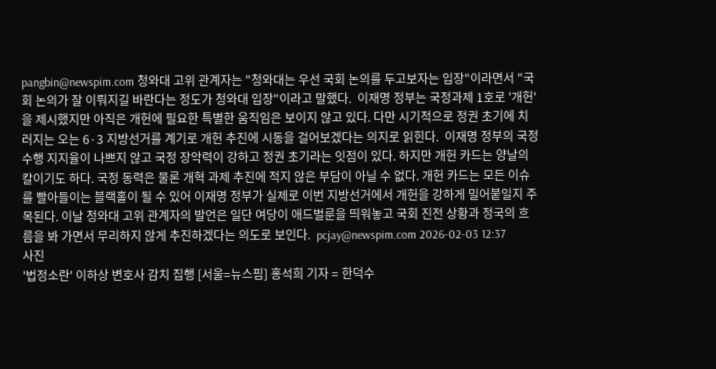pangbin@newspim.com 청와대 고위 관계자는 "청와대는 우선 국회 논의를 두고보자는 입장"이라면서 "국회 논의가 잘 이뤄지길 바란다는 정도가 청와대 입장"이라고 말했다.  이재명 정부는 국정과제 1호로 '개헌'을 제시했지만 아직은 개헌에 필요한 특별한 움직임은 보이지 않고 있다. 다만 시기적으로 정권 초기에 치러지는 오는 6·3 지방선거를 계기로 개헌 추진에 시동을 걸어보겠다는 의지로 읽힌다.  이재명 정부의 국정 수행 지지율이 나쁘지 않고 국정 장악력이 강하고 정권 초기라는 잇점이 있다. 하지만 개헌 카드는 양날의 칼이기도 하다. 국정 동력은 물론 개혁 과제 추진에 적지 않은 부담이 아닐 수 없다. 개헌 카드는 모든 이슈를 빨아들이는 블랙홀이 될 수 있어 이재명 정부가 실제로 이번 지방선거에서 개헌을 강하게 밀어붙일지 주목된다. 이날 청와대 고위 관계자의 발언은 일단 여당이 애드벌룬을 띄워놓고 국회 진전 상황과 정국의 흐름을 봐 가면서 무리하지 않게 추진하겠다는 의도로 보인다.  pcjay@newspim.com 2026-02-03 12:37
사진
'법정소란' 이하상 변호사 감치 집행 [서울=뉴스핌] 홍석희 기자 = 한덕수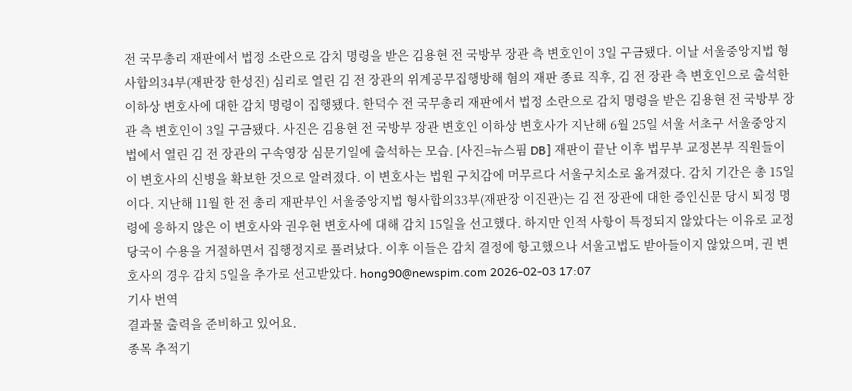전 국무총리 재판에서 법정 소란으로 감치 명령을 받은 김용현 전 국방부 장관 측 변호인이 3일 구금됐다. 이날 서울중앙지법 형사합의34부(재판장 한성진) 심리로 열린 김 전 장관의 위계공무집행방해 혐의 재판 종료 직후, 김 전 장관 측 변호인으로 출석한 이하상 변호사에 대한 감치 명령이 집행됐다. 한덕수 전 국무총리 재판에서 법정 소란으로 감치 명령을 받은 김용현 전 국방부 장관 측 변호인이 3일 구금됐다. 사진은 김용현 전 국방부 장관 변호인 이하상 변호사가 지난해 6월 25일 서울 서초구 서울중앙지법에서 열린 김 전 장관의 구속영장 심문기일에 출석하는 모습. [사진=뉴스핌 DB] 재판이 끝난 이후 법무부 교정본부 직원들이 이 변호사의 신병을 확보한 것으로 알려졌다. 이 변호사는 법원 구치감에 머무르다 서울구치소로 옮겨졌다. 감치 기간은 총 15일이다. 지난해 11월 한 전 총리 재판부인 서울중앙지법 형사합의33부(재판장 이진관)는 김 전 장관에 대한 증인신문 당시 퇴정 명령에 응하지 않은 이 변호사와 권우현 변호사에 대해 감치 15일을 선고했다. 하지만 인적 사항이 특정되지 않았다는 이유로 교정당국이 수용을 거절하면서 집행정지로 풀려났다. 이후 이들은 감치 결정에 항고했으나 서울고법도 받아들이지 않았으며, 권 변호사의 경우 감치 5일을 추가로 선고받았다. hong90@newspim.com 2026-02-03 17:07
기사 번역
결과물 출력을 준비하고 있어요.
종목 추적기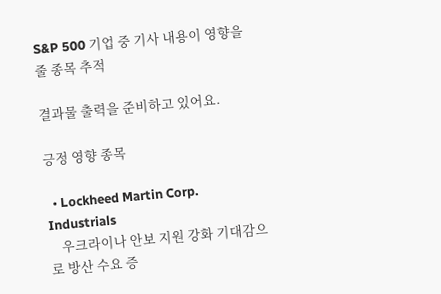S&P 500 기업 중 기사 내용이 영향을 줄 종목 추적

결과물 출력을 준비하고 있어요.

긍정 영향 종목

  • Lockheed Martin Corp. Industrials
    우크라이나 안보 지원 강화 기대감으로 방산 수요 증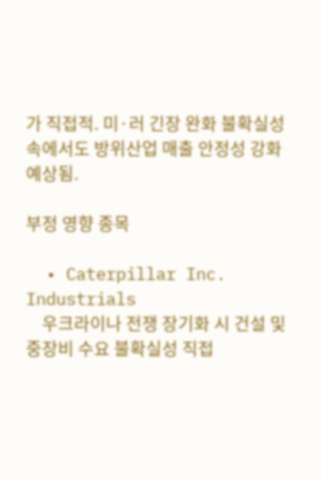가 직접적. 미·러 긴장 완화 불확실성 속에서도 방위산업 매출 안정성 강화 예상됨.

부정 영향 종목

  • Caterpillar Inc. Industrials
    우크라이나 전쟁 장기화 시 건설 및 중장비 수요 불확실성 직접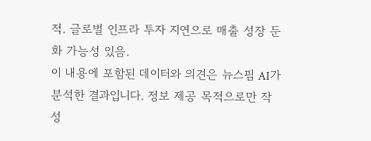적. 글로벌 인프라 투자 지연으로 매출 성장 둔화 가능성 있음.
이 내용에 포함된 데이터와 의견은 뉴스핌 AI가 분석한 결과입니다. 정보 제공 목적으로만 작성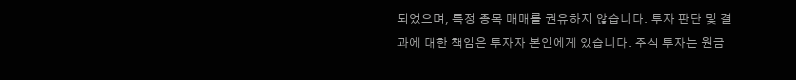되었으며, 특정 종목 매매를 권유하지 않습니다. 투자 판단 및 결과에 대한 책임은 투자자 본인에게 있습니다. 주식 투자는 원금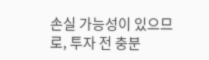손실 가능성이 있으므로, 투자 전 충분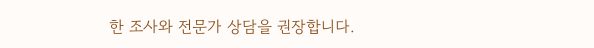한 조사와 전문가 상담을 권장합니다.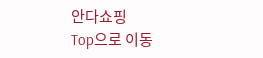안다쇼핑
Top으로 이동